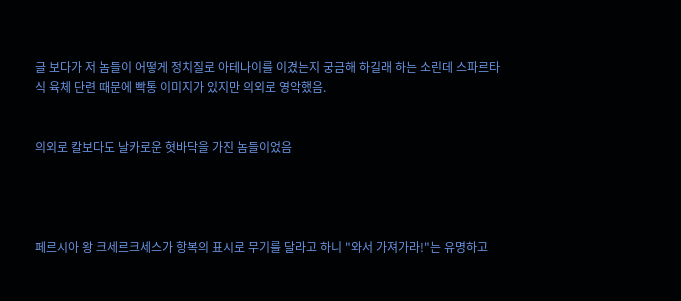글 보다가 저 놈들이 어떻게 정치질로 아테나이를 이겼는지 궁금해 하길래 하는 소린데 스파르타식 육체 단련 때문에 빡통 이미지가 있지만 의외로 영악했음.


의외로 칼보다도 날카로운 혓바닥을 가진 놈들이었음




페르시아 왕 크세르크세스가 항복의 표시로 무기를 달라고 하니 "와서 가져가라!"는 유명하고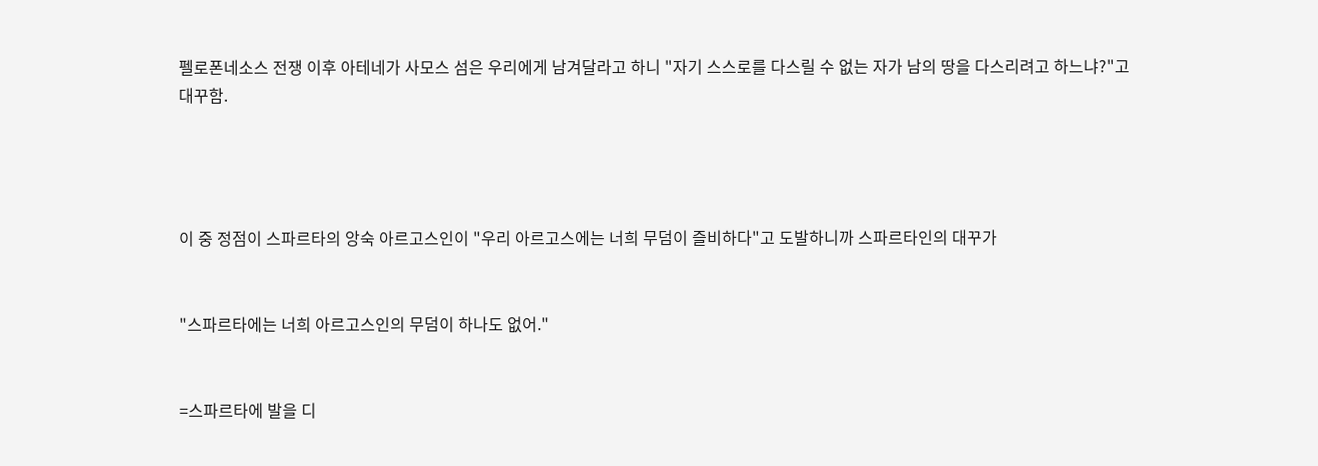펠로폰네소스 전쟁 이후 아테네가 사모스 섬은 우리에게 남겨달라고 하니 "자기 스스로를 다스릴 수 없는 자가 남의 땅을 다스리려고 하느냐?"고 대꾸함.




이 중 정점이 스파르타의 앙숙 아르고스인이 "우리 아르고스에는 너희 무덤이 즐비하다"고 도발하니까 스파르타인의 대꾸가


"스파르타에는 너희 아르고스인의 무덤이 하나도 없어."


=스파르타에 발을 디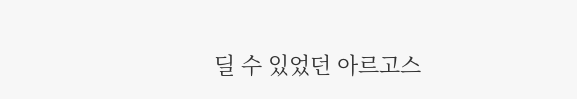딜 수 있었던 아르고스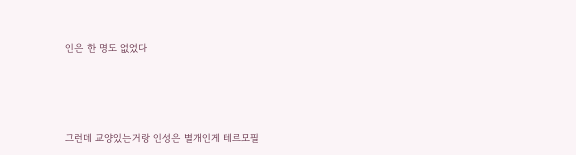인은 한 명도 없었다




그런데 교양있는거랑 인성은 별개인게 테르모필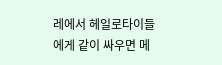레에서 헤일로타이들에게 같이 싸우면 메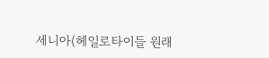세니아(헤일로타이들 원래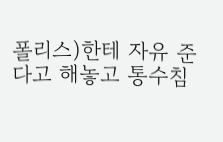폴리스)한테 자유 준다고 해놓고 통수침